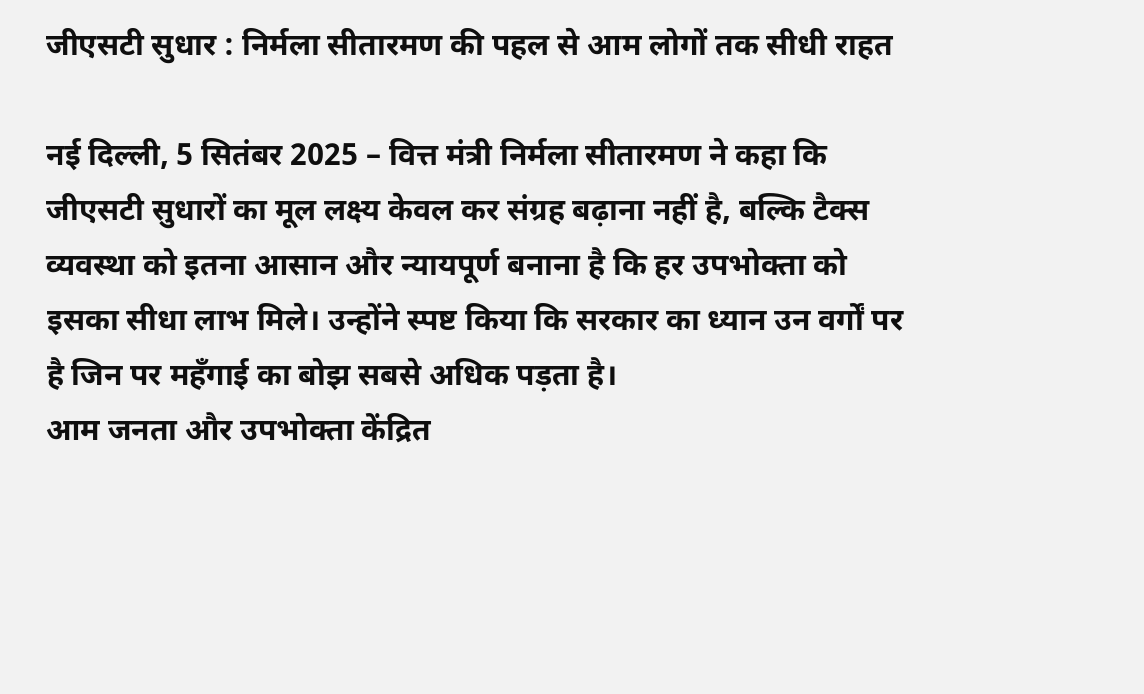जीएसटी सुधार : निर्मला सीतारमण की पहल से आम लोगों तक सीधी राहत

नई दिल्ली, 5 सितंबर 2025 – वित्त मंत्री निर्मला सीतारमण ने कहा कि जीएसटी सुधारों का मूल लक्ष्य केवल कर संग्रह बढ़ाना नहीं है, बल्कि टैक्स व्यवस्था को इतना आसान और न्यायपूर्ण बनाना है कि हर उपभोक्ता को इसका सीधा लाभ मिले। उन्होंने स्पष्ट किया कि सरकार का ध्यान उन वर्गों पर है जिन पर महँगाई का बोझ सबसे अधिक पड़ता है।
आम जनता और उपभोक्ता केंद्रित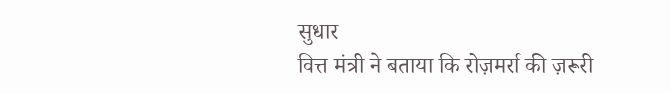सुधार
वित्त मंत्री ने बताया कि रोज़मर्रा की ज़रूरी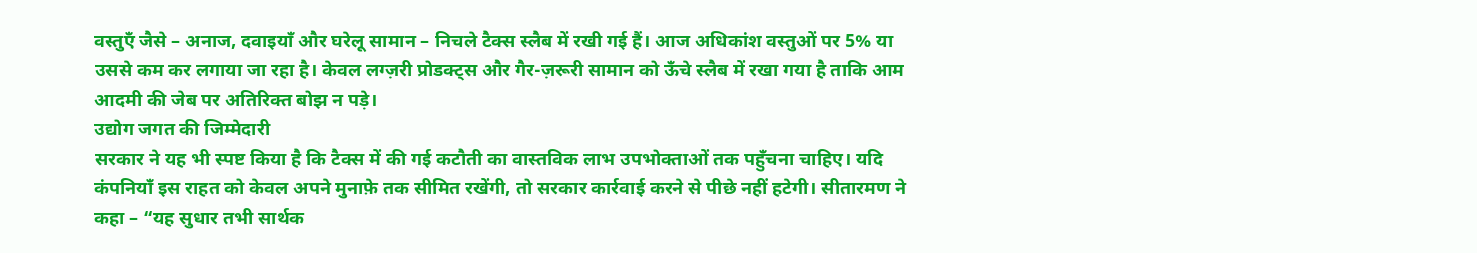वस्तुएँ जैसे – अनाज, दवाइयाँ और घरेलू सामान – निचले टैक्स स्लैब में रखी गई हैं। आज अधिकांश वस्तुओं पर 5% या उससे कम कर लगाया जा रहा है। केवल लग्ज़री प्रोडक्ट्स और गैर-ज़रूरी सामान को ऊँचे स्लैब में रखा गया है ताकि आम आदमी की जेब पर अतिरिक्त बोझ न पड़े।
उद्योग जगत की जिम्मेदारी
सरकार ने यह भी स्पष्ट किया है कि टैक्स में की गई कटौती का वास्तविक लाभ उपभोक्ताओं तक पहुँचना चाहिए। यदि कंपनियाँ इस राहत को केवल अपने मुनाफ़े तक सीमित रखेंगी, तो सरकार कार्रवाई करने से पीछे नहीं हटेगी। सीतारमण ने कहा – “यह सुधार तभी सार्थक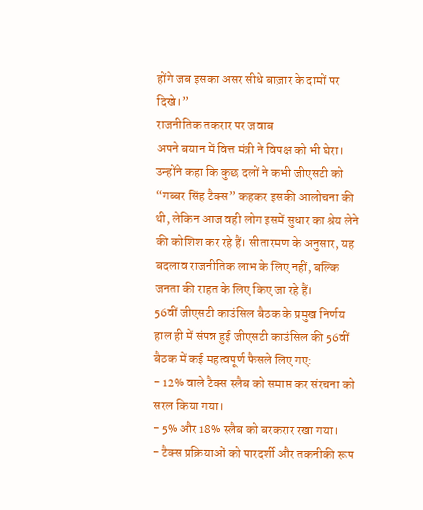होंगे जब इसका असर सीधे बाज़ार के दामों पर दिखे।”
राजनीतिक तकरार पर जवाब
अपने बयान में वित्त मंत्री ने विपक्ष को भी घेरा। उन्होंने कहा कि कुछ दलों ने कभी जीएसटी को “गब्बर सिंह टैक्स” कहकर इसकी आलोचना की थी, लेकिन आज वही लोग इसमें सुधार का श्रेय लेने की कोशिश कर रहे हैं। सीतारमण के अनुसार, यह बदलाव राजनीतिक लाभ के लिए नहीं, बल्कि जनता की राहत के लिए किए जा रहे हैं।
56वीं जीएसटी काउंसिल बैठक के प्रमुख निर्णय
हाल ही में संपन्न हुई जीएसटी काउंसिल की 56वीं बैठक में कई महत्वपूर्ण फैसले लिए गए:
- 12% वाले टैक्स स्लैब को समाप्त कर संरचना को सरल किया गया।
- 5% और 18% स्लैब को बरकरार रखा गया।
- टैक्स प्रक्रियाओं को पारदर्शी और तकनीकी रूप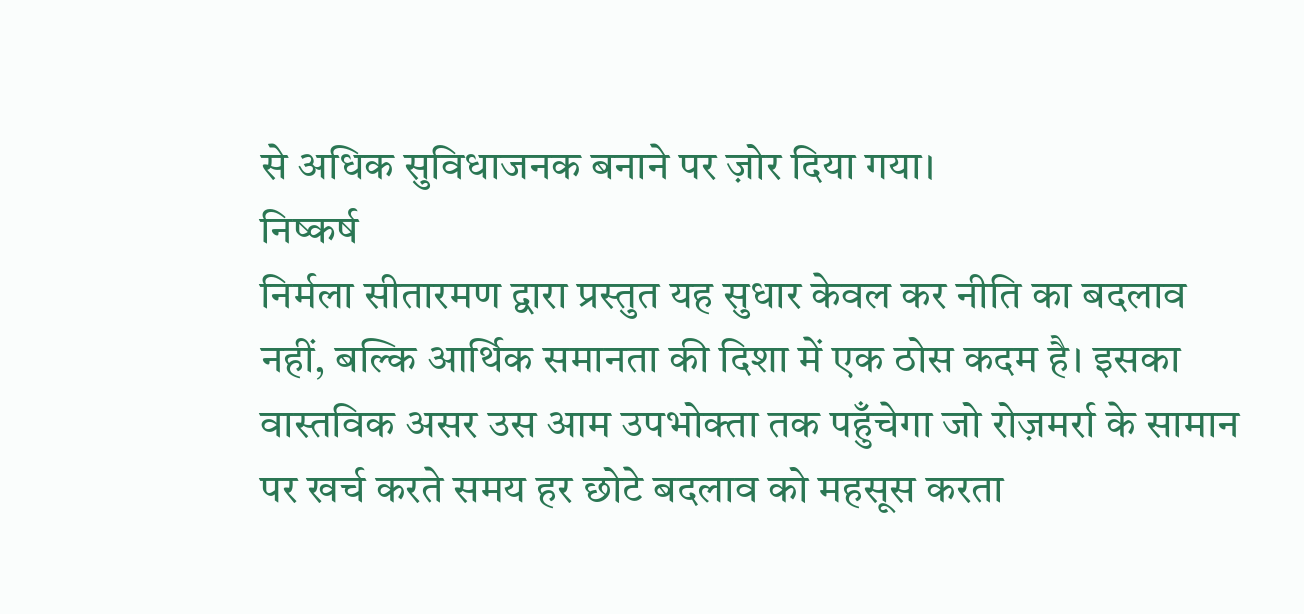से अधिक सुविधाजनक बनाने पर ज़ोर दिया गया।
निष्कर्ष
निर्मला सीतारमण द्वारा प्रस्तुत यह सुधार केवल कर नीति का बदलाव नहीं, बल्कि आर्थिक समानता की दिशा में एक ठोस कदम है। इसका वास्तविक असर उस आम उपभोक्ता तक पहुँचेगा जो रोज़मर्रा के सामान पर खर्च करते समय हर छोटे बदलाव को महसूस करता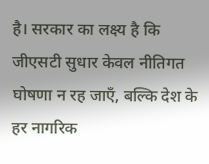है। सरकार का लक्ष्य है कि जीएसटी सुधार केवल नीतिगत घोषणा न रह जाएँ, बल्कि देश के हर नागरिक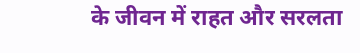के जीवन में राहत और सरलता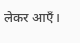लेकर आएँ।